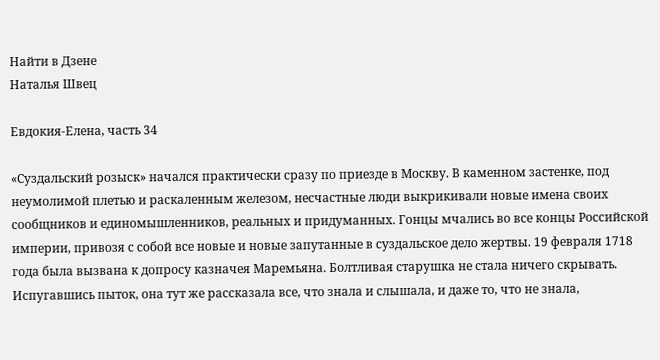Найти в Дзене
Наталья Швец

Евдокия-Елена, часть 34

«Суздальский розыск» начался практически сразу по приезде в Москву. В каменном застенке, под неумолимой плетью и раскаленным железом, несчастные люди выкрикивали новые имена своих сообщников и единомышленников, реальных и придуманных. Гонцы мчались во все концы Российской империи, привозя с собой все новые и новые запутанные в суздальское дело жертвы. 19 февраля 1718 года была вызвана к допросу казначея Маремьяна. Болтливая старушка не стала ничего скрывать. Испугавшись пыток, она тут же рассказала все, что знала и слышала, и даже то, что не знала,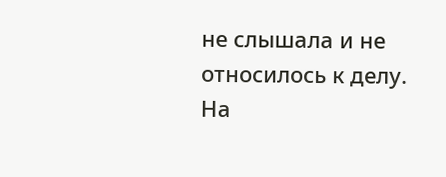не слышала и не относилось к делу. На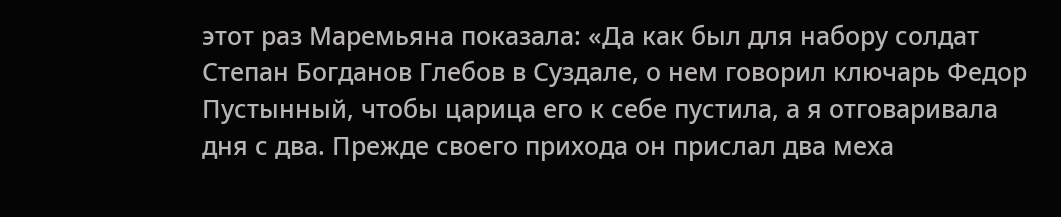этот раз Маремьяна показала: «Да как был для набору солдат Степан Богданов Глебов в Суздале, о нем говорил ключарь Федор Пустынный, чтобы царица его к себе пустила, а я отговаривала дня с два. Прежде своего прихода он прислал два меха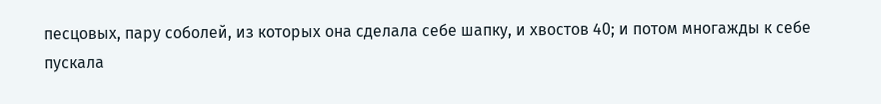песцовых, пару соболей, из которых она сделала себе шапку, и хвостов 40; и потом многажды к себе пускала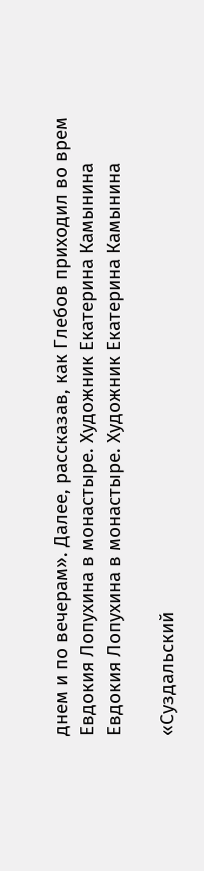днем и по вечерам». Далее, рассказав, как Глебов приходил во врем
Евдокия Лопухина в монастыре. Художник Екатерина Камынина
Евдокия Лопухина в монастыре. Художник Екатерина Камынина

«Суздальский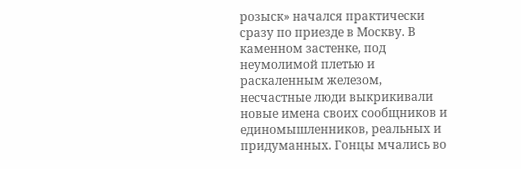розыск» начался практически сразу по приезде в Москву. В каменном застенке, под неумолимой плетью и раскаленным железом, несчастные люди выкрикивали новые имена своих сообщников и единомышленников, реальных и придуманных. Гонцы мчались во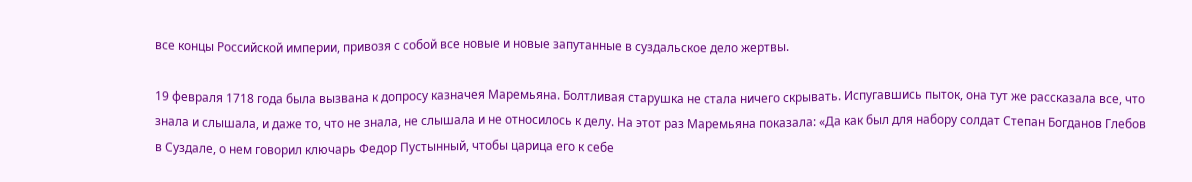все концы Российской империи, привозя с собой все новые и новые запутанные в суздальское дело жертвы.

19 февраля 1718 года была вызвана к допросу казначея Маремьяна. Болтливая старушка не стала ничего скрывать. Испугавшись пыток, она тут же рассказала все, что знала и слышала, и даже то, что не знала, не слышала и не относилось к делу. На этот раз Маремьяна показала: «Да как был для набору солдат Степан Богданов Глебов в Суздале, о нем говорил ключарь Федор Пустынный, чтобы царица его к себе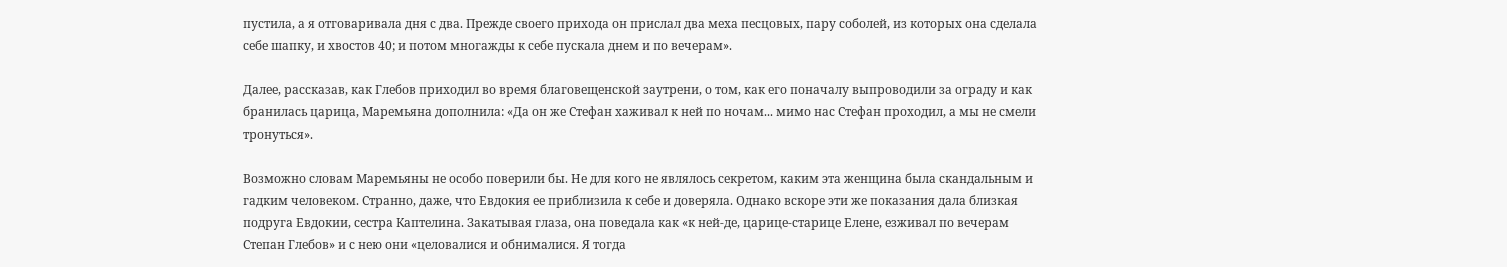пустила, а я отговаривала дня с два. Прежде своего прихода он прислал два меха песцовых, пару соболей, из которых она сделала себе шапку, и хвостов 40; и потом многажды к себе пускала днем и по вечерам».

Далее, рассказав, как Глебов приходил во время благовещенской заутрени, о том, как его поначалу выпроводили за ограду и как бранилась царица, Маремьяна дополнила: «Да он же Стефан хаживал к ней по ночам... мимо нас Стефан проходил, а мы не смели тронуться».

Возможно словам Маремьяны не особо поверили бы. Не для кого не являлось секретом, каким эта женщина была скандальным и гадким человеком. Странно, даже, что Евдокия ее приблизила к себе и доверяла. Однако вскоре эти же показания дала близкая подруга Евдокии, сестра Каптелина. Закатывая глаза, она поведала как «к ней-де, царице-старице Елене, езживал по вечерам Степан Глебов» и с нею они «целовалися и обнималися. Я тогда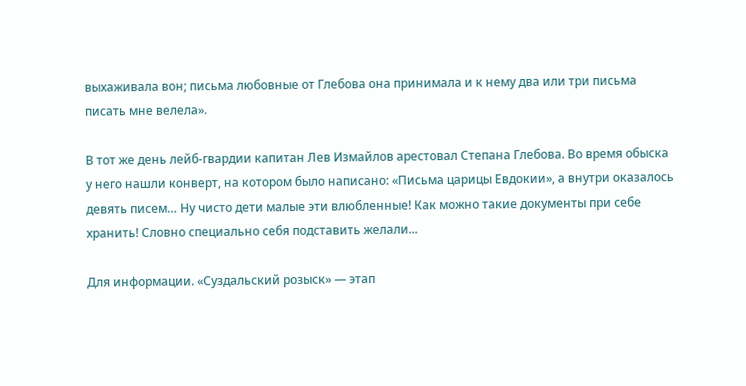выхаживала вон; письма любовные от Глебова она принимала и к нему два или три письма писать мне велела».

В тот же день лейб-гвардии капитан Лев Измайлов арестовал Степана Глебова. Во время обыска у него нашли конверт, на котором было написано: «Письма царицы Евдокии», а внутри оказалось девять писем… Ну чисто дети малые эти влюбленные! Как можно такие документы при себе хранить! Словно специально себя подставить желали...

Для информации. «Суздальский розыск» — этап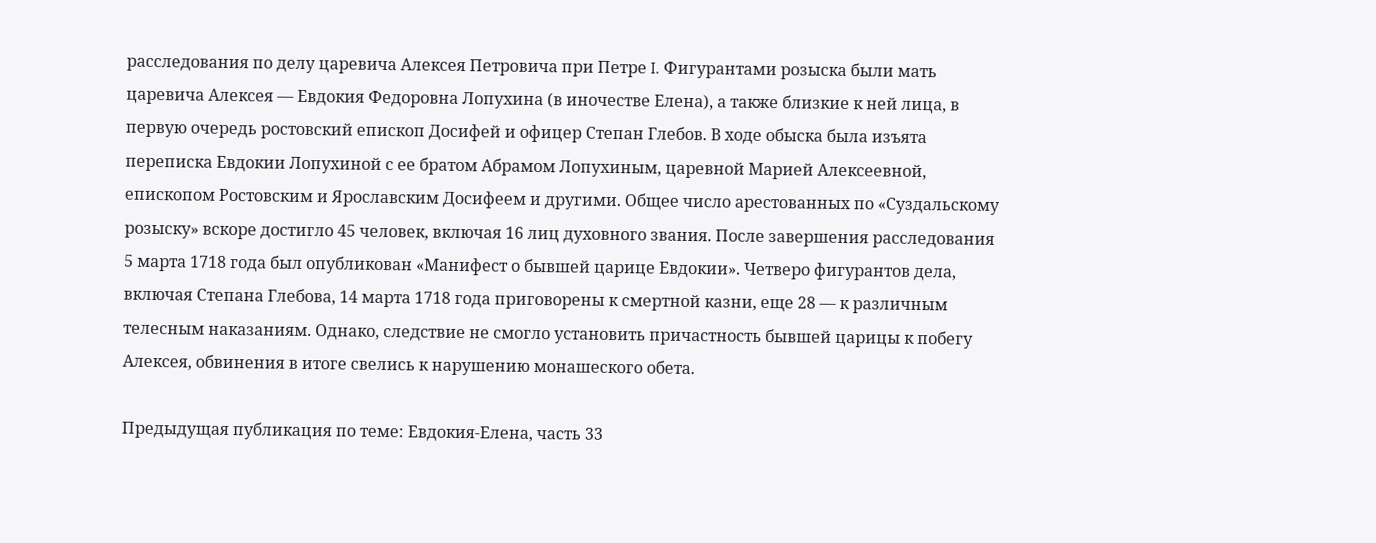расследования по делу царевича Алексея Петровича при Петре I. Фигурантами розыска были мать царевича Алексея — Евдокия Федоровна Лопухина (в иночестве Елена), а также близкие к ней лица, в первую очередь ростовский епископ Досифей и офицер Степан Глебов. В ходе обыска была изъята переписка Евдокии Лопухиной с ее братом Абрамом Лопухиным, царевной Марией Алексеевной, епископом Ростовским и Ярославским Досифеем и другими. Общее число арестованных по «Суздальскому розыску» вскоре достигло 45 человек, включая 16 лиц духовного звания. После завершения расследования 5 марта 1718 года был опубликован «Манифест о бывшей царице Евдокии». Четверо фигурантов дела, включая Степана Глебова, 14 марта 1718 года приговорены к смертной казни, еще 28 — к различным телесным наказаниям. Однако, следствие не смогло установить причастность бывшей царицы к побегу Алексея, обвинения в итоге свелись к нарушению монашеского обета.

Предыдущая публикация по теме: Евдокия-Елена, часть 33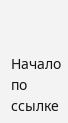Начало по ссылке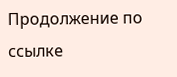Продолжение по ссылке